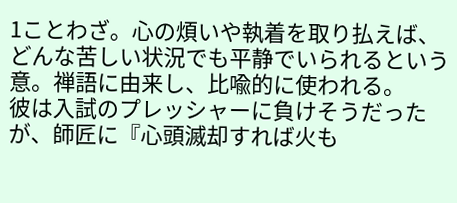1ことわざ。心の煩いや執着を取り払えば、どんな苦しい状況でも平静でいられるという意。禅語に由来し、比喩的に使われる。
彼は入試のプレッシャーに負けそうだったが、師匠に『心頭滅却すれば火も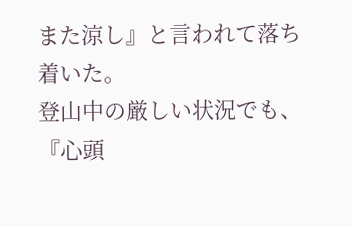また涼し』と言われて落ち着いた。
登山中の厳しい状況でも、『心頭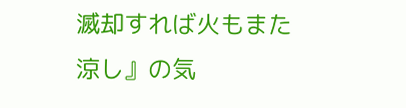滅却すれば火もまた涼し』の気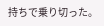持ちで乗り切った。